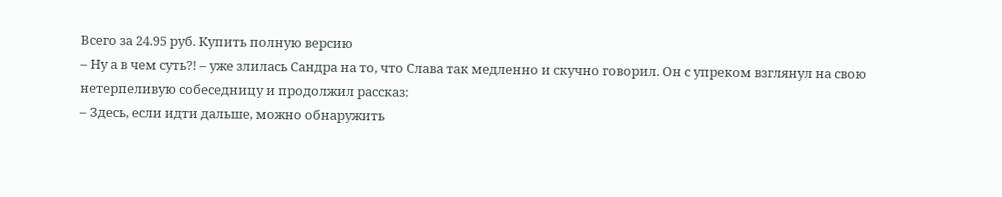Всего за 24.95 руб. Купить полную версию
– Ну а в чем суть?! – уже злилась Сандра на то, что Слава так медленно и скучно говорил. Он с упреком взглянул на свою нетерпеливую собеседницу и продолжил рассказ:
– Здесь, если идти дальше, можно обнаружить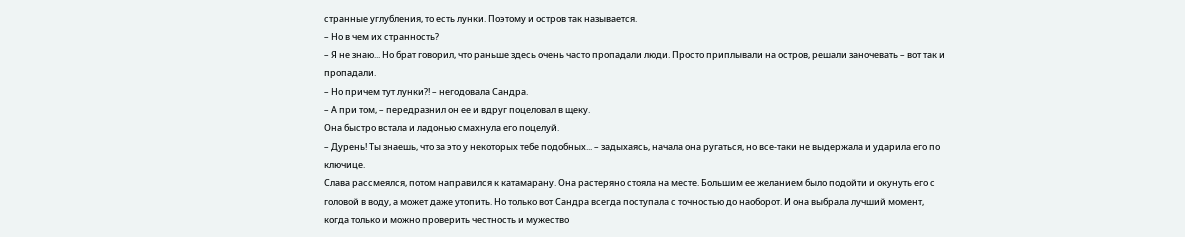странные углубления, то есть лунки. Поэтому и остров так называется.
– Но в чем их странность?
– Я не знаю... Но брат говорил, что раньше здесь очень часто пропадали люди. Просто приплывали на остров, решали заночевать – вот так и пропадали.
– Но причем тут лунки?! – негодовала Сандра.
– А при том, – передразнил он ее и вдруг поцеловал в щеку.
Она быстро встала и ладонью смахнула его поцелуй.
– Дурень! Ты знаешь, что за это у некоторых тебе подобных... – задыхаясь, начала она ругаться, но все-таки не выдержала и ударила его по ключице.
Слава рассмеялся, потом направился к катамарану. Она растеряно стояла на месте. Большим ее желанием было подойти и окунуть его с головой в воду, а может даже утопить. Но только вот Сандра всегда поступала с точностью до наоборот. И она выбрала лучший момент, когда только и можно проверить честность и мужество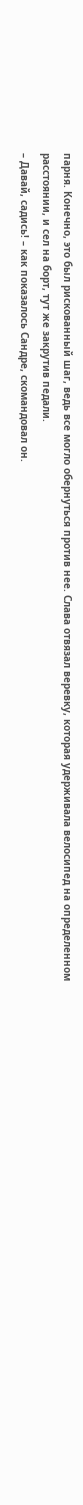парня. Конечно, это был рискованный шаг, ведь все могло обернуться против нее. Слава отвязал веревку, которая удерживала велосипед на определенном расстоянии, и сел на борт, тут же закрутив педали.
– Давай, садись! – как показалось Сандре, скомандовал он.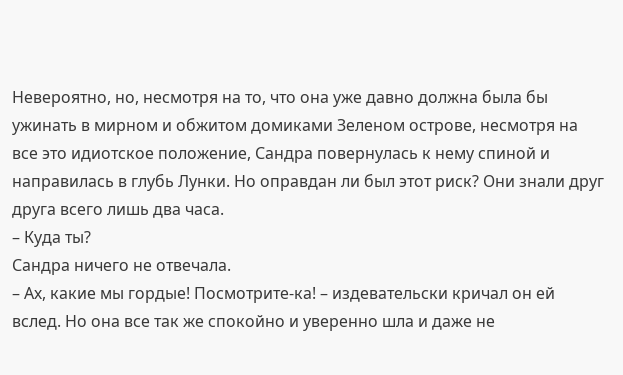Невероятно, но, несмотря на то, что она уже давно должна была бы ужинать в мирном и обжитом домиками Зеленом острове, несмотря на все это идиотское положение, Сандра повернулась к нему спиной и направилась в глубь Лунки. Но оправдан ли был этот риск? Они знали друг друга всего лишь два часа.
– Куда ты?
Сандра ничего не отвечала.
– Ах, какие мы гордые! Посмотрите-ка! – издевательски кричал он ей вслед. Но она все так же спокойно и уверенно шла и даже не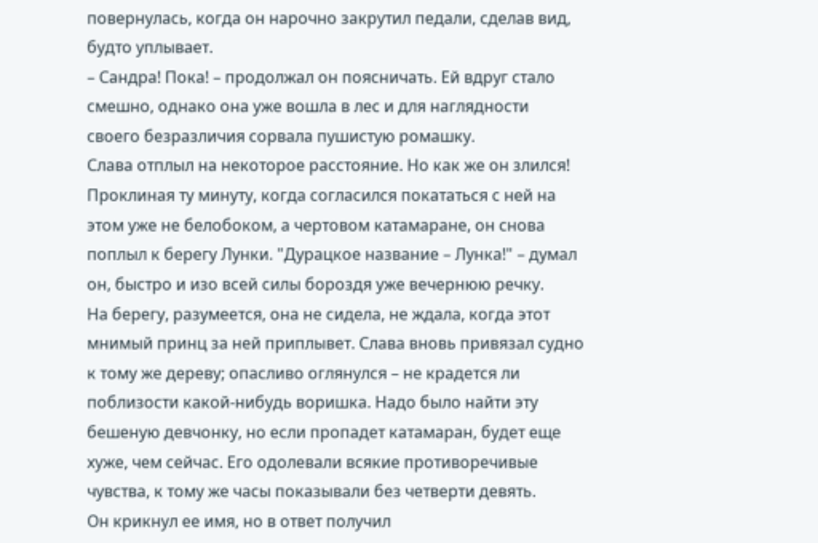повернулась, когда он нарочно закрутил педали, сделав вид, будто уплывает.
– Сандра! Пока! – продолжал он поясничать. Ей вдруг стало смешно, однако она уже вошла в лес и для наглядности своего безразличия сорвала пушистую ромашку.
Слава отплыл на некоторое расстояние. Но как же он злился! Проклиная ту минуту, когда согласился покататься с ней на этом уже не белобоком, а чертовом катамаране, он снова поплыл к берегу Лунки. "Дурацкое название – Лунка!" – думал он, быстро и изо всей силы бороздя уже вечернюю речку.
На берегу, разумеется, она не сидела, не ждала, когда этот мнимый принц за ней приплывет. Слава вновь привязал судно к тому же дереву; опасливо оглянулся – не крадется ли поблизости какой-нибудь воришка. Надо было найти эту бешеную девчонку, но если пропадет катамаран, будет еще хуже, чем сейчас. Его одолевали всякие противоречивые чувства, к тому же часы показывали без четверти девять.
Он крикнул ее имя, но в ответ получил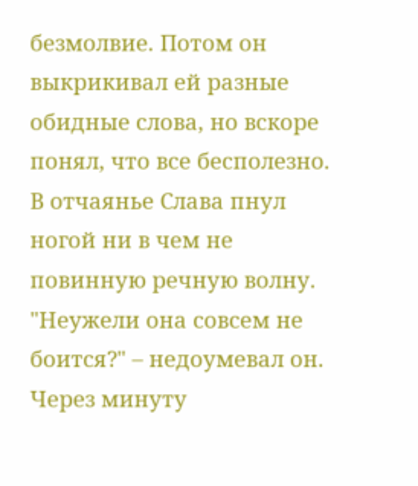безмолвие. Потом он выкрикивал ей разные обидные слова, но вскоре понял, что все бесполезно. В отчаянье Слава пнул ногой ни в чем не повинную речную волну.
"Неужели она совсем не боится?" – недоумевал он. Через минуту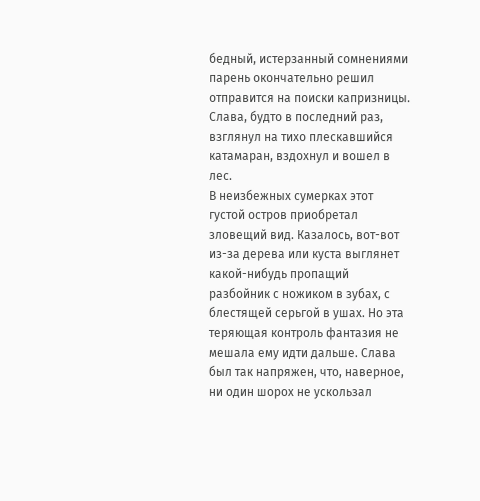бедный, истерзанный сомнениями парень окончательно решил отправится на поиски капризницы. Слава, будто в последний раз, взглянул на тихо плескавшийся катамаран, вздохнул и вошел в лес.
В неизбежных сумерках этот густой остров приобретал зловещий вид. Казалось, вот-вот из-за дерева или куста выглянет какой-нибудь пропащий разбойник с ножиком в зубах, с блестящей серьгой в ушах. Но эта теряющая контроль фантазия не мешала ему идти дальше. Слава был так напряжен, что, наверное, ни один шорох не ускользал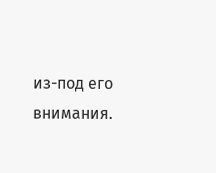из-под его внимания.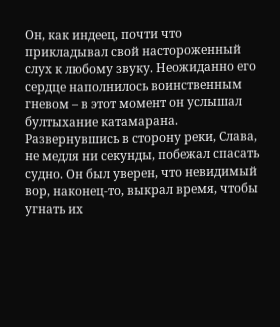Он, как индеец, почти что прикладывал свой настороженный слух к любому звуку. Неожиданно его сердце наполнилось воинственным гневом – в этот момент он услышал бултыхание катамарана. Развернувшись в сторону реки, Слава, не медля ни секунды, побежал спасать судно. Он был уверен, что невидимый вор, наконец-то, выкрал время, чтобы угнать их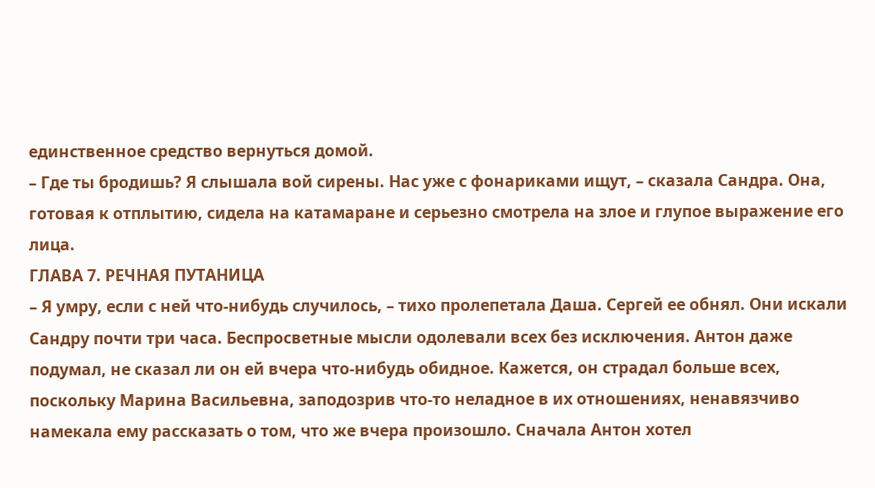единственное средство вернуться домой.
– Где ты бродишь? Я слышала вой сирены. Нас уже с фонариками ищут, – сказала Сандра. Она, готовая к отплытию, сидела на катамаране и серьезно смотрела на злое и глупое выражение его лица.
ГЛАВА 7. РЕЧНАЯ ПУТАНИЦА
– Я умру, если с ней что-нибудь случилось, – тихо пролепетала Даша. Сергей ее обнял. Они искали Сандру почти три часа. Беспросветные мысли одолевали всех без исключения. Антон даже подумал, не сказал ли он ей вчера что-нибудь обидное. Кажется, он страдал больше всех, поскольку Марина Васильевна, заподозрив что-то неладное в их отношениях, ненавязчиво намекала ему рассказать о том, что же вчера произошло. Сначала Антон хотел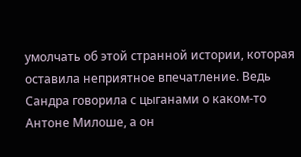умолчать об этой странной истории, которая оставила неприятное впечатление. Ведь Сандра говорила с цыганами о каком-то Антоне Милоше, а он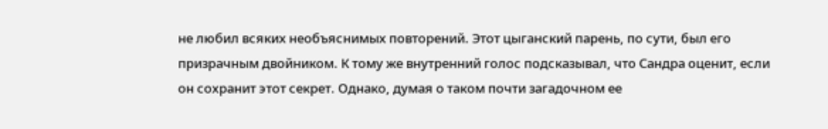не любил всяких необъяснимых повторений. Этот цыганский парень, по сути, был его призрачным двойником. К тому же внутренний голос подсказывал, что Сандра оценит, если он сохранит этот секрет. Однако, думая о таком почти загадочном ее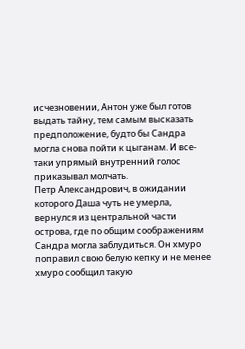исчезновении, Антон уже был готов выдать тайну, тем самым высказать предположение, будто бы Сандра могла снова пойти к цыганам. И все-таки упрямый внутренний голос приказывал молчать.
Петр Александрович, в ожидании которого Даша чуть не умерла, вернулся из центральной части острова, где по общим соображениям Сандра могла заблудиться. Он хмуро поправил свою белую кепку и не менее хмуро сообщил такую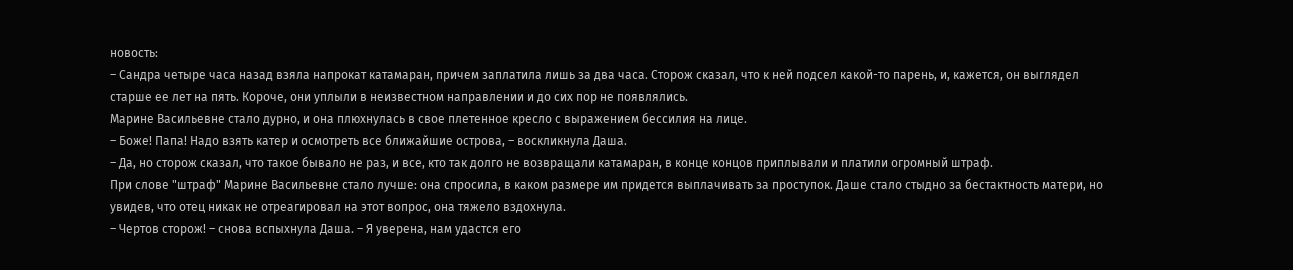новость:
– Сандра четыре часа назад взяла напрокат катамаран, причем заплатила лишь за два часа. Сторож сказал, что к ней подсел какой-то парень, и, кажется, он выглядел старше ее лет на пять. Короче, они уплыли в неизвестном направлении и до сих пор не появлялись.
Марине Васильевне стало дурно, и она плюхнулась в свое плетенное кресло с выражением бессилия на лице.
– Боже! Папа! Надо взять катер и осмотреть все ближайшие острова, – воскликнула Даша.
– Да, но сторож сказал, что такое бывало не раз, и все, кто так долго не возвращали катамаран, в конце концов приплывали и платили огромный штраф.
При слове "штраф" Марине Васильевне стало лучше: она спросила, в каком размере им придется выплачивать за проступок. Даше стало стыдно за бестактность матери, но увидев, что отец никак не отреагировал на этот вопрос, она тяжело вздохнула.
– Чертов сторож! – снова вспыхнула Даша. – Я уверена, нам удастся его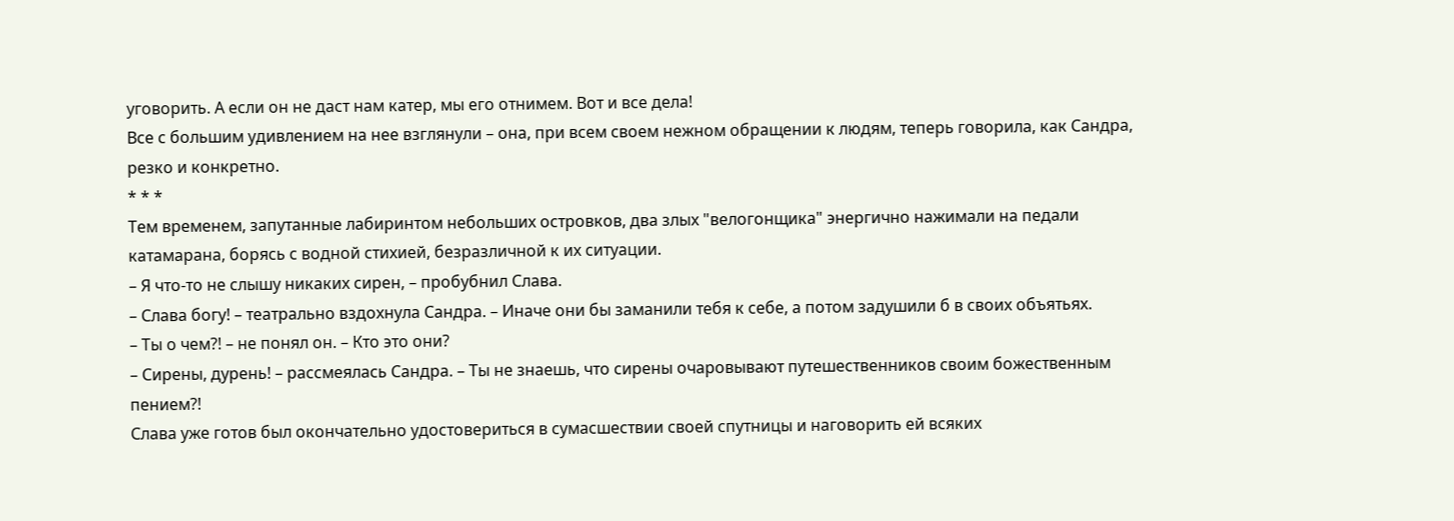уговорить. А если он не даст нам катер, мы его отнимем. Вот и все дела!
Все с большим удивлением на нее взглянули – она, при всем своем нежном обращении к людям, теперь говорила, как Сандра, резко и конкретно.
* * *
Тем временем, запутанные лабиринтом небольших островков, два злых "велогонщика" энергично нажимали на педали катамарана, борясь с водной стихией, безразличной к их ситуации.
– Я что-то не слышу никаких сирен, – пробубнил Слава.
– Слава богу! – театрально вздохнула Сандра. – Иначе они бы заманили тебя к себе, а потом задушили б в своих объятьях.
– Ты о чем?! – не понял он. – Кто это они?
– Сирены, дурень! – рассмеялась Сандра. – Ты не знаешь, что сирены очаровывают путешественников своим божественным пением?!
Слава уже готов был окончательно удостовериться в сумасшествии своей спутницы и наговорить ей всяких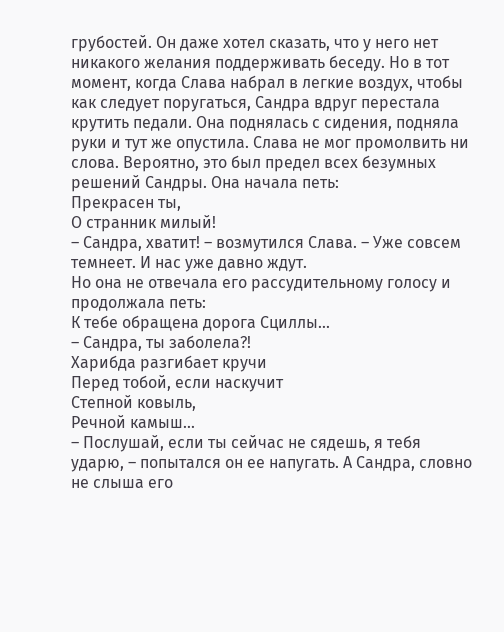грубостей. Он даже хотел сказать, что у него нет никакого желания поддерживать беседу. Но в тот момент, когда Слава набрал в легкие воздух, чтобы как следует поругаться, Сандра вдруг перестала крутить педали. Она поднялась с сидения, подняла руки и тут же опустила. Слава не мог промолвить ни слова. Вероятно, это был предел всех безумных решений Сандры. Она начала петь:
Прекрасен ты,
О странник милый!
– Сандра, хватит! – возмутился Слава. – Уже совсем темнеет. И нас уже давно ждут.
Но она не отвечала его рассудительному голосу и продолжала петь:
К тебе обращена дорога Сциллы...
– Сандра, ты заболела?!
Харибда разгибает кручи
Перед тобой, если наскучит
Степной ковыль,
Речной камыш...
– Послушай, если ты сейчас не сядешь, я тебя ударю, – попытался он ее напугать. А Сандра, словно не слыша его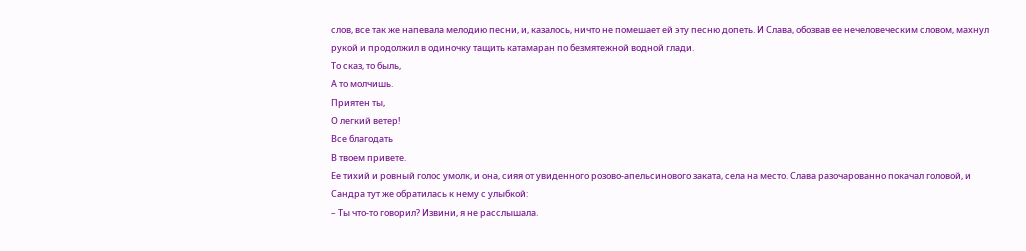слов, все так же напевала мелодию песни, и, казалось, ничто не помешает ей эту песню допеть. И Слава, обозвав ее нечеловеческим словом, махнул рукой и продолжил в одиночку тащить катамаран по безмятежной водной глади.
То сказ, то быль,
А то молчишь.
Приятен ты,
О легкий ветер!
Все благодать
В твоем привете.
Ее тихий и ровный голос умолк, и она, сияя от увиденного розово-апельсинового заката, села на место. Слава разочарованно покачал головой, и Сандра тут же обратилась к нему с улыбкой:
– Ты что-то говорил? Извини, я не расслышала.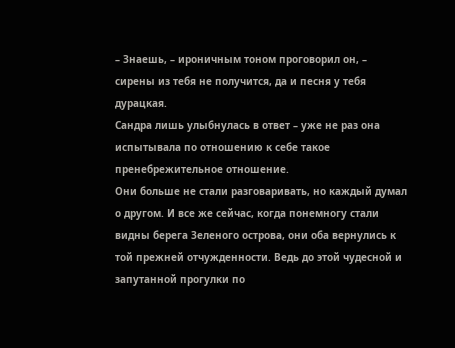– Знаешь, – ироничным тоном проговорил он, – сирены из тебя не получится, да и песня у тебя дурацкая.
Сандра лишь улыбнулась в ответ – уже не раз она испытывала по отношению к себе такое пренебрежительное отношение.
Они больше не стали разговаривать, но каждый думал о другом. И все же сейчас, когда понемногу стали видны берега Зеленого острова, они оба вернулись к той прежней отчужденности. Ведь до этой чудесной и запутанной прогулки по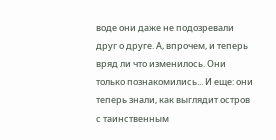воде они даже не подозревали друг о друге. А, впрочем, и теперь вряд ли что изменилось. Они только познакомились... И еще: они теперь знали, как выглядит остров с таинственным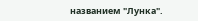названием "Лунка".